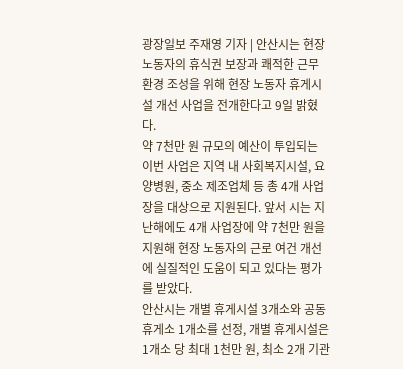광장일보 주재영 기자 | 안산시는 현장 노동자의 휴식권 보장과 쾌적한 근무 환경 조성을 위해 현장 노동자 휴게시설 개선 사업을 전개한다고 9일 밝혔다.
약 7천만 원 규모의 예산이 투입되는 이번 사업은 지역 내 사회복지시설, 요양병원, 중소 제조업체 등 총 4개 사업장을 대상으로 지원된다. 앞서 시는 지난해에도 4개 사업장에 약 7천만 원을 지원해 현장 노동자의 근로 여건 개선에 실질적인 도움이 되고 있다는 평가를 받았다.
안산시는 개별 휴게시설 3개소와 공동휴게소 1개소를 선정, 개별 휴게시설은 1개소 당 최대 1천만 원, 최소 2개 기관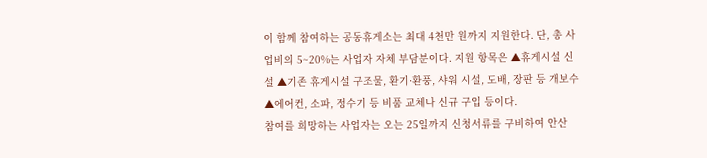이 함께 참여하는 공동휴게소는 최대 4천만 원까지 지원한다. 단, 총 사업비의 5~20%는 사업자 자체 부담분이다. 지원 항목은 ▲휴게시설 신설 ▲기존 휴게시설 구조물, 환기·환풍, 샤워 시설, 도배, 장판 등 개보수 ▲에어컨, 소파, 정수기 등 비품 교체나 신규 구입 등이다.
참여를 희망하는 사업자는 오는 25일까지 신청서류를 구비하여 안산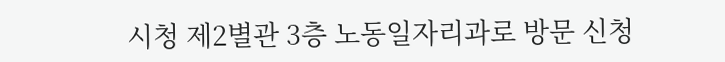시청 제2별관 3층 노동일자리과로 방문 신청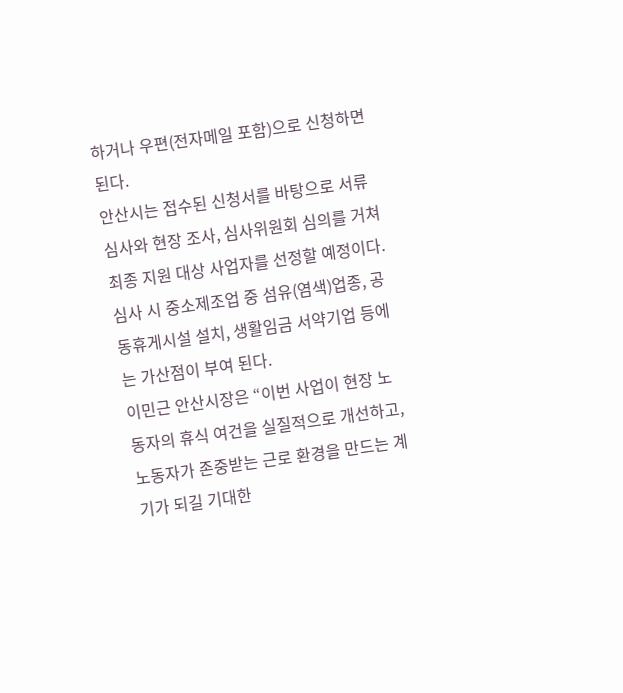하거나 우편(전자메일 포함)으로 신청하면 된다.
안산시는 접수된 신청서를 바탕으로 서류 심사와 현장 조사, 심사위원회 심의를 거쳐 최종 지원 대상 사업자를 선정할 예정이다. 심사 시 중소제조업 중 섬유(염색)업종, 공동휴게시설 설치, 생활임금 서약기업 등에는 가산점이 부여 된다.
이민근 안산시장은 “이번 사업이 현장 노동자의 휴식 여건을 실질적으로 개선하고, 노동자가 존중받는 근로 환경을 만드는 계기가 되길 기대한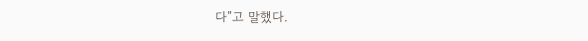다”고 말했다.